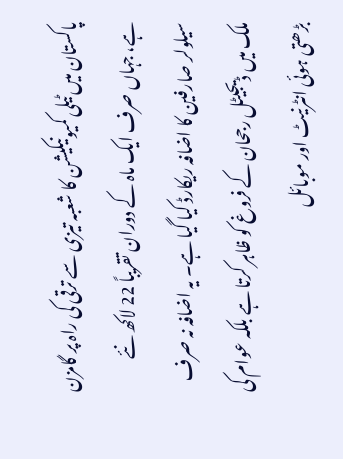پاکستان میں ٹیلی کمیونیکیشن کا شعبہ تیزی سے ترقی کی راہ پر گامزن ہے، جہاں صرف ایک ماہ کے دوران تقریباً 22 لاکھ نئے سیلولر صارفین کا اضافہ ریکارڈ کیا گیا ہے۔ یہ اضافہ نہ صرف ملک میں ڈیجیٹل رجحان کے فروغ کو ظاہر کرتا ہے بلکہ عوام کی بڑھتی ہوئی انٹرنیٹ اور موبائل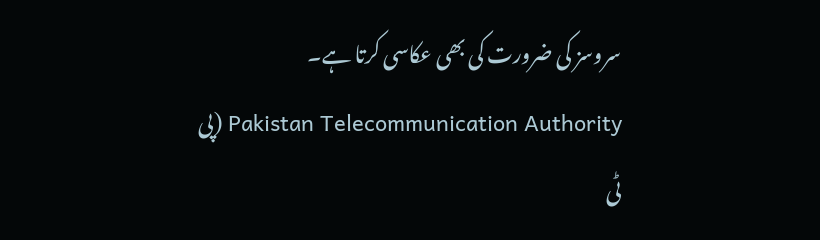سروسز کی ضرورت کی بھی عکاسی کرتا ہے۔
Pakistan Telecommunication Authority (پی ٹی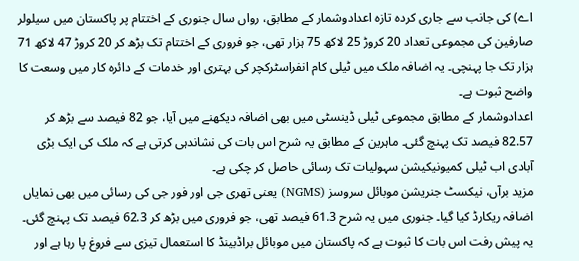اے) کی جانب سے جاری کردہ تازہ اعدادوشمار کے مطابق، رواں سال جنوری کے اختتام پر پاکستان میں سیلولر صارفین کی مجموعی تعداد 20 کروڑ 25 لاکھ 75 ہزار تھی، جو فروری کے اختتام تک بڑھ کر 20 کروڑ 47 لاکھ 71 ہزار تک جا پہنچی۔ یہ اضافہ ملک میں ٹیلی کام انفراسٹرکچر کی بہتری اور خدمات کے دائرہ کار میں وسعت کا واضح ثبوت ہے۔
اعدادوشمار کے مطابق مجموعی ٹیلی ڈینسٹی میں بھی اضافہ دیکھنے میں آیا، جو 82 فیصد سے بڑھ کر 82.57 فیصد تک پہنچ گئی۔ ماہرین کے مطابق یہ شرح اس بات کی نشاندہی کرتی ہے کہ ملک کی ایک بڑی آبادی اب ٹیلی کمیونیکیشن سہولیات تک رسائی حاصل کر چکی ہے۔
مزید برآں، نیکسٹ جنریشن موبائل سروسز (NGMS) یعنی تھری جی اور فور جی کی رسائی میں بھی نمایاں اضافہ ریکارڈ کیا گیا۔ جنوری میں یہ شرح 61.3 فیصد تھی، جو فروری میں بڑھ کر 62.3 فیصد تک پہنچ گئی۔ یہ پیش رفت اس بات کا ثبوت ہے کہ پاکستان میں موبائل براڈبینڈ کا استعمال تیزی سے فروغ پا رہا ہے اور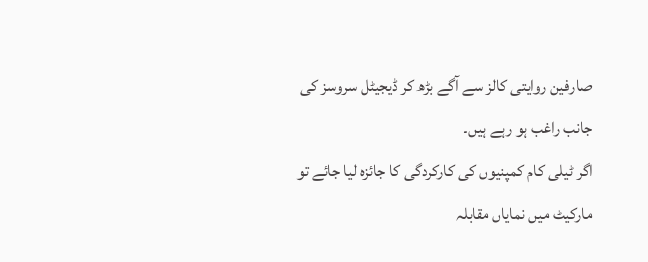صارفین روایتی کالز سے آگے بڑھ کر ڈیجیٹل سروسز کی جانب راغب ہو رہے ہیں۔
اگر ٹیلی کام کمپنیوں کی کارکردگی کا جائزہ لیا جائے تو مارکیٹ میں نمایاں مقابلہ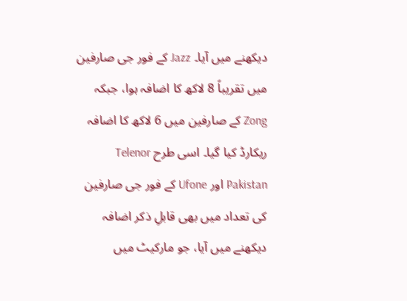دیکھنے میں آیا۔ Jazz کے فور جی صارفین میں تقریباً 8 لاکھ کا اضافہ ہوا، جبکہ Zong کے صارفین میں 6 لاکھ کا اضافہ ریکارڈ کیا گیا۔ اسی طرح Telenor Pakistan اور Ufone کے فور جی صارفین کی تعداد میں بھی قابلِ ذکر اضافہ دیکھنے میں آیا، جو مارکیٹ میں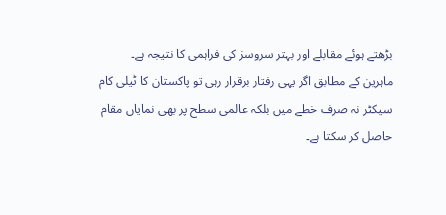بڑھتے ہوئے مقابلے اور بہتر سروسز کی فراہمی کا نتیجہ ہے۔
ماہرین کے مطابق اگر یہی رفتار برقرار رہی تو پاکستان کا ٹیلی کام سیکٹر نہ صرف خطے میں بلکہ عالمی سطح پر بھی نمایاں مقام حاصل کر سکتا ہے۔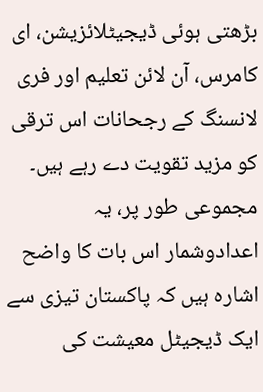بڑھتی ہوئی ڈیجیٹلائزیشن، ای کامرس، آن لائن تعلیم اور فری لانسنگ کے رجحانات اس ترقی کو مزید تقویت دے رہے ہیں۔
مجموعی طور پر، یہ اعدادوشمار اس بات کا واضح اشارہ ہیں کہ پاکستان تیزی سے ایک ڈیجیٹل معیشت کی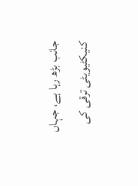جانب بڑھ رہا ہے، جہاں کنیکٹیویٹی ترقی کی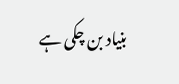بنیاد بن چکی ہے